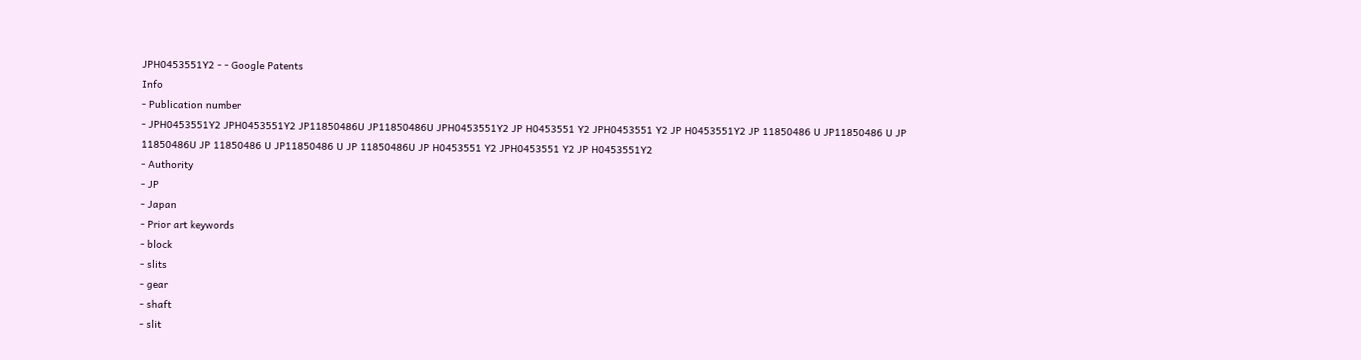JPH0453551Y2 - - Google Patents
Info
- Publication number
- JPH0453551Y2 JPH0453551Y2 JP11850486U JP11850486U JPH0453551Y2 JP H0453551 Y2 JPH0453551 Y2 JP H0453551Y2 JP 11850486 U JP11850486 U JP 11850486U JP 11850486 U JP11850486 U JP 11850486U JP H0453551 Y2 JPH0453551 Y2 JP H0453551Y2
- Authority
- JP
- Japan
- Prior art keywords
- block
- slits
- gear
- shaft
- slit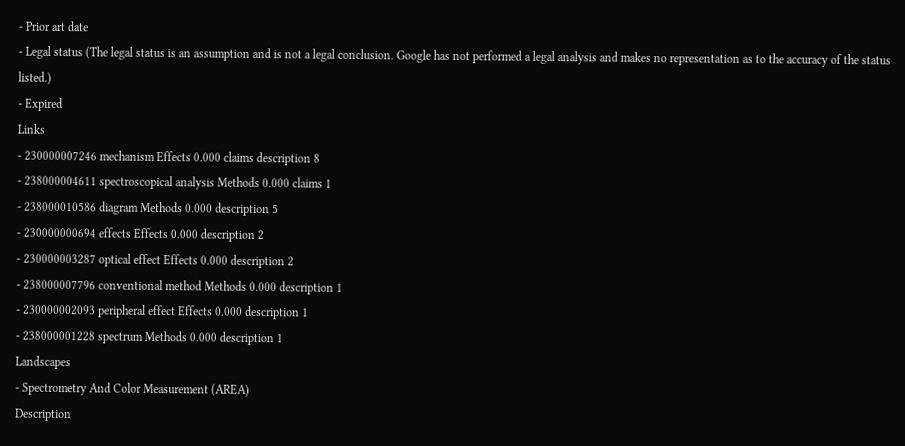- Prior art date
- Legal status (The legal status is an assumption and is not a legal conclusion. Google has not performed a legal analysis and makes no representation as to the accuracy of the status listed.)
- Expired
Links
- 230000007246 mechanism Effects 0.000 claims description 8
- 238000004611 spectroscopical analysis Methods 0.000 claims 1
- 238000010586 diagram Methods 0.000 description 5
- 230000000694 effects Effects 0.000 description 2
- 230000003287 optical effect Effects 0.000 description 2
- 238000007796 conventional method Methods 0.000 description 1
- 230000002093 peripheral effect Effects 0.000 description 1
- 238000001228 spectrum Methods 0.000 description 1
Landscapes
- Spectrometry And Color Measurement (AREA)
Description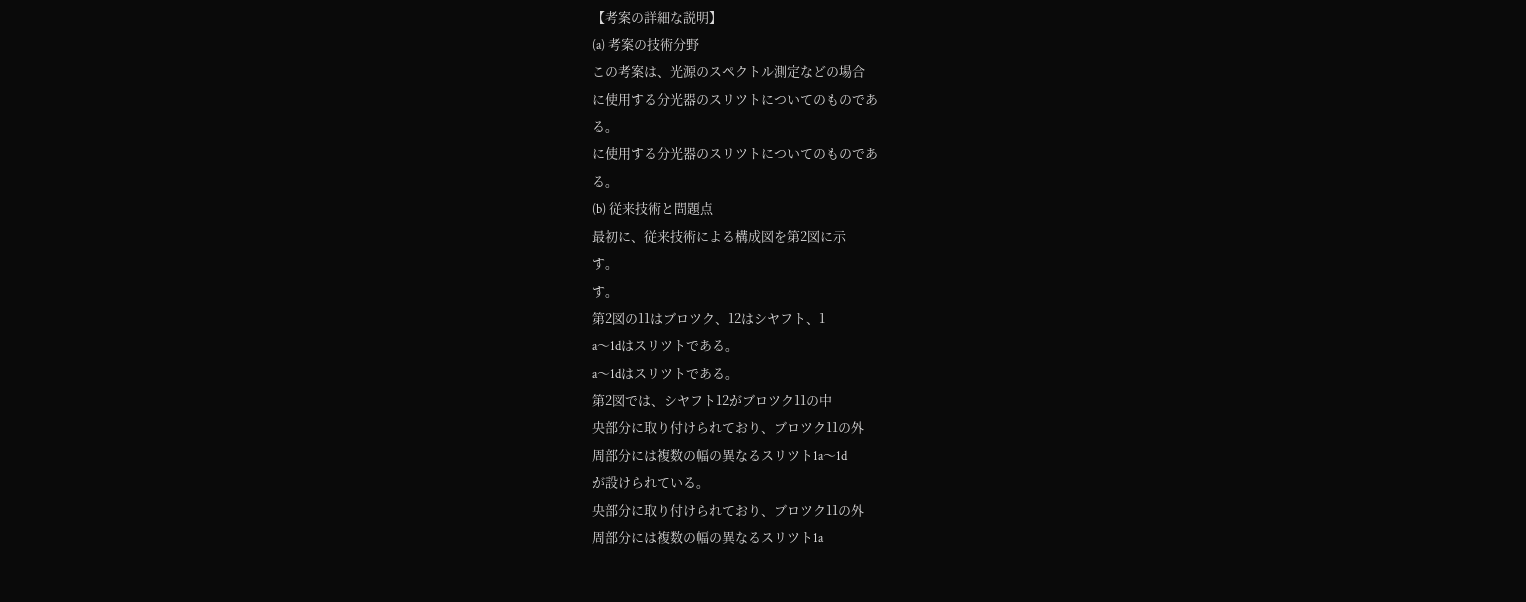【考案の詳細な説明】
(a) 考案の技術分野
この考案は、光源のスペクトル測定などの場合
に使用する分光器のスリツトについてのものであ
る。
に使用する分光器のスリツトについてのものであ
る。
(b) 従来技術と問題点
最初に、従来技術による構成図を第2図に示
す。
す。
第2図の11はブロツク、12はシヤフト、1
a〜1dはスリツトである。
a〜1dはスリツトである。
第2図では、シヤフト12がブロツク11の中
央部分に取り付けられており、ブロツク11の外
周部分には複数の幅の異なるスリツト1a〜1d
が設けられている。
央部分に取り付けられており、ブロツク11の外
周部分には複数の幅の異なるスリツト1a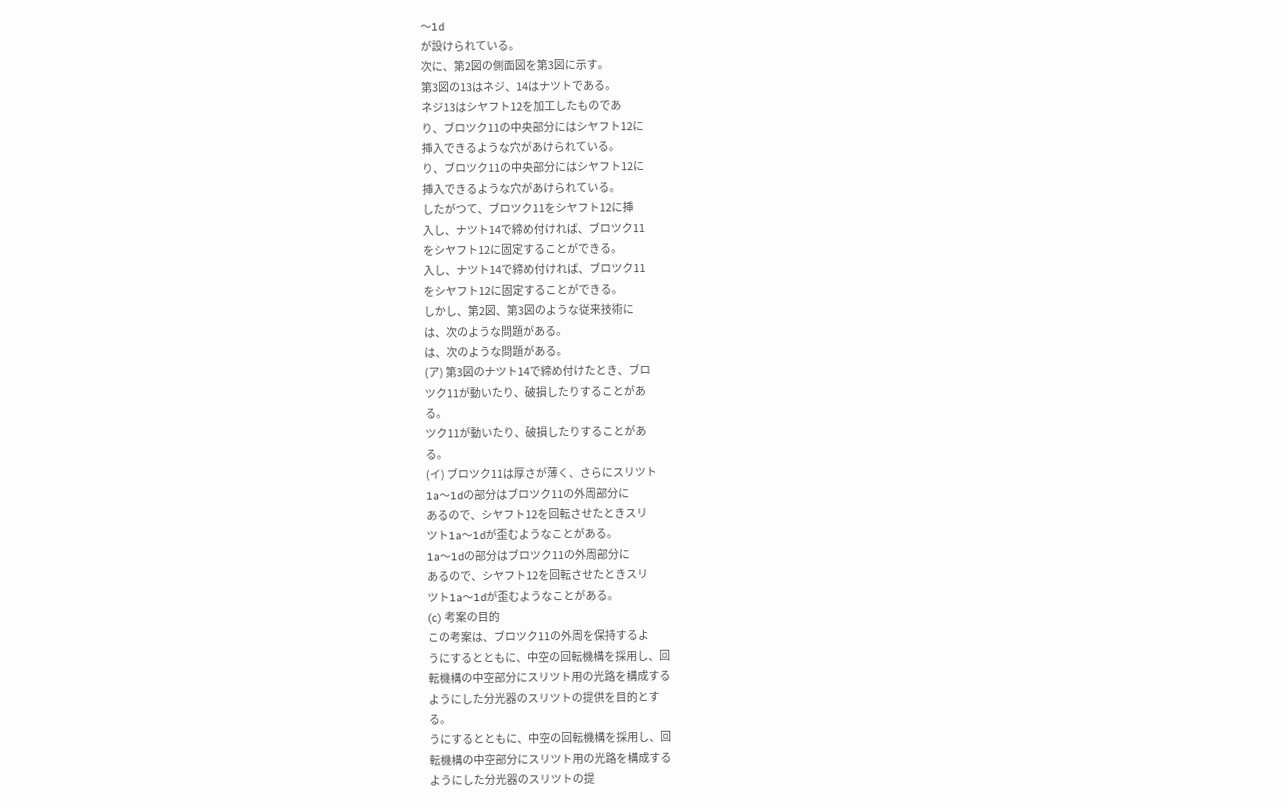〜1d
が設けられている。
次に、第2図の側面図を第3図に示す。
第3図の13はネジ、14はナツトである。
ネジ13はシヤフト12を加工したものであ
り、ブロツク11の中央部分にはシヤフト12に
挿入できるような穴があけられている。
り、ブロツク11の中央部分にはシヤフト12に
挿入できるような穴があけられている。
したがつて、ブロツク11をシヤフト12に挿
入し、ナツト14で締め付ければ、ブロツク11
をシヤフト12に固定することができる。
入し、ナツト14で締め付ければ、ブロツク11
をシヤフト12に固定することができる。
しかし、第2図、第3図のような従来技術に
は、次のような問題がある。
は、次のような問題がある。
(ア) 第3図のナツト14で締め付けたとき、ブロ
ツク11が動いたり、破損したりすることがあ
る。
ツク11が動いたり、破損したりすることがあ
る。
(イ) ブロツク11は厚さが薄く、さらにスリツト
1a〜1dの部分はブロツク11の外周部分に
あるので、シヤフト12を回転させたときスリ
ツト1a〜1dが歪むようなことがある。
1a〜1dの部分はブロツク11の外周部分に
あるので、シヤフト12を回転させたときスリ
ツト1a〜1dが歪むようなことがある。
(c) 考案の目的
この考案は、ブロツク11の外周を保持するよ
うにするとともに、中空の回転機構を採用し、回
転機構の中空部分にスリツト用の光路を構成する
ようにした分光器のスリツトの提供を目的とす
る。
うにするとともに、中空の回転機構を採用し、回
転機構の中空部分にスリツト用の光路を構成する
ようにした分光器のスリツトの提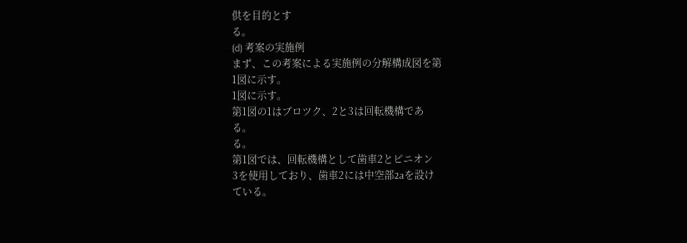供を目的とす
る。
(d) 考案の実施例
まず、この考案による実施例の分解構成図を第
1図に示す。
1図に示す。
第1図の1はブロツク、2と3は回転機構であ
る。
る。
第1図では、回転機構として歯車2とピニオン
3を使用しており、歯車2には中空部2aを設け
ている。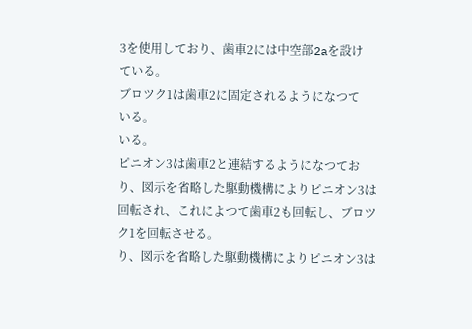3を使用しており、歯車2には中空部2aを設け
ている。
ブロツク1は歯車2に固定されるようになつて
いる。
いる。
ピニオン3は歯車2と連結するようになつてお
り、図示を省略した駆動機構によりピニオン3は
回転され、これによつて歯車2も回転し、ブロツ
ク1を回転させる。
り、図示を省略した駆動機構によりピニオン3は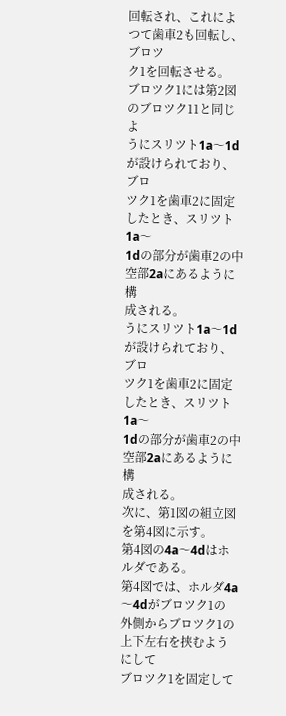回転され、これによつて歯車2も回転し、ブロツ
ク1を回転させる。
ブロツク1には第2図のブロツク11と同じよ
うにスリツト1a〜1dが設けられており、ブロ
ツク1を歯車2に固定したとき、スリツト1a〜
1dの部分が歯車2の中空部2aにあるように構
成される。
うにスリツト1a〜1dが設けられており、ブロ
ツク1を歯車2に固定したとき、スリツト1a〜
1dの部分が歯車2の中空部2aにあるように構
成される。
次に、第1図の組立図を第4図に示す。
第4図の4a〜4dはホルダである。
第4図では、ホルダ4a〜4dがブロツク1の
外側からブロツク1の上下左右を挟むようにして
ブロツク1を固定して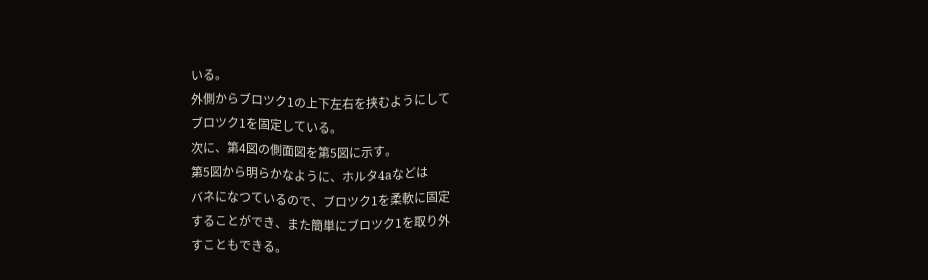いる。
外側からブロツク1の上下左右を挟むようにして
ブロツク1を固定している。
次に、第4図の側面図を第5図に示す。
第5図から明らかなように、ホルタ4aなどは
バネになつているので、ブロツク1を柔軟に固定
することができ、また簡単にブロツク1を取り外
すこともできる。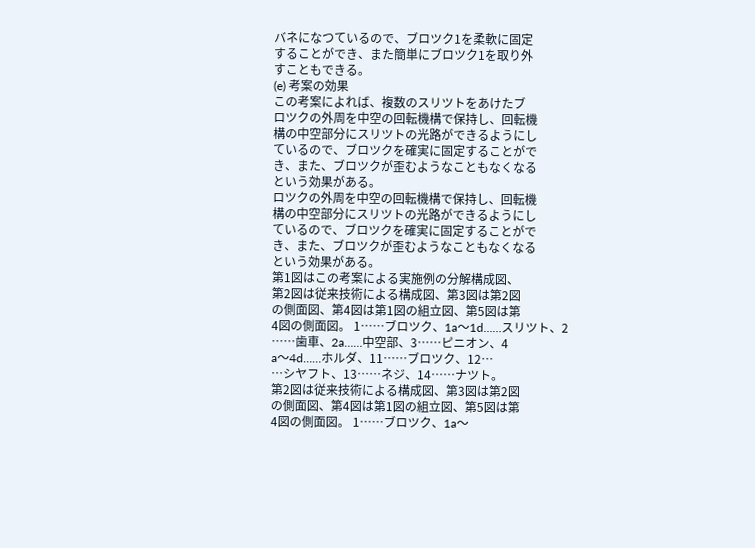バネになつているので、ブロツク1を柔軟に固定
することができ、また簡単にブロツク1を取り外
すこともできる。
(e) 考案の効果
この考案によれば、複数のスリツトをあけたブ
ロツクの外周を中空の回転機構で保持し、回転機
構の中空部分にスリツトの光路ができるようにし
ているので、ブロツクを確実に固定することがで
き、また、ブロツクが歪むようなこともなくなる
という効果がある。
ロツクの外周を中空の回転機構で保持し、回転機
構の中空部分にスリツトの光路ができるようにし
ているので、ブロツクを確実に固定することがで
き、また、ブロツクが歪むようなこともなくなる
という効果がある。
第1図はこの考案による実施例の分解構成図、
第2図は従来技術による構成図、第3図は第2図
の側面図、第4図は第1図の組立図、第5図は第
4図の側面図。 1……ブロツク、1a〜1d……スリツト、2
……歯車、2a……中空部、3……ピニオン、4
a〜4d……ホルダ、11……ブロツク、12…
…シヤフト、13……ネジ、14……ナツト。
第2図は従来技術による構成図、第3図は第2図
の側面図、第4図は第1図の組立図、第5図は第
4図の側面図。 1……ブロツク、1a〜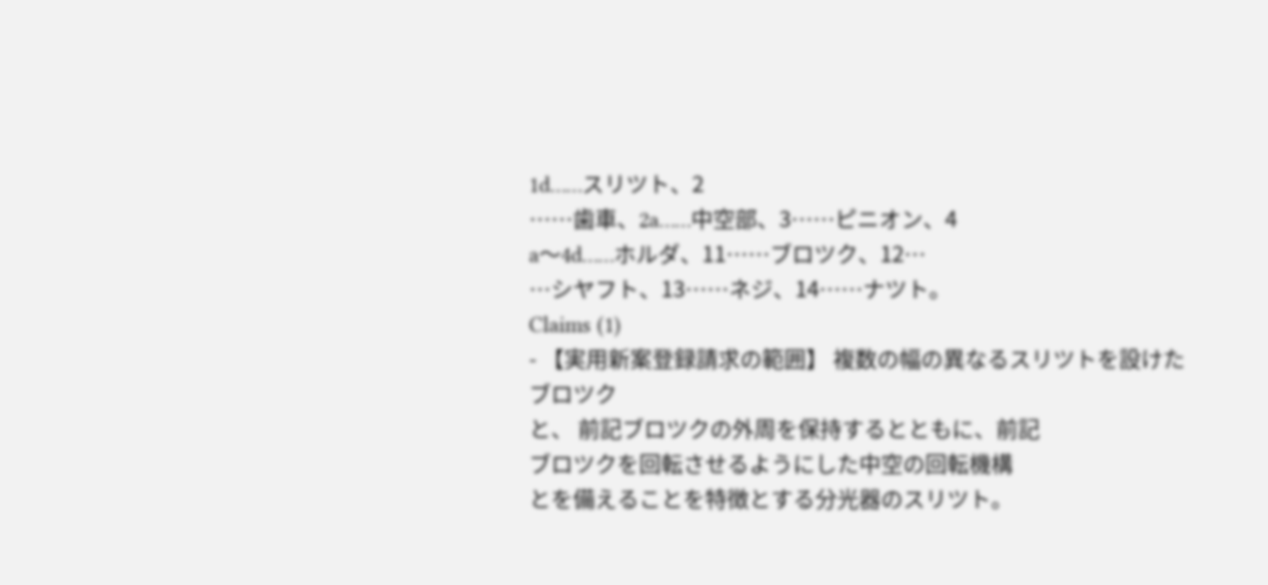1d……スリツト、2
……歯車、2a……中空部、3……ピニオン、4
a〜4d……ホルダ、11……ブロツク、12…
…シヤフト、13……ネジ、14……ナツト。
Claims (1)
- 【実用新案登録請求の範囲】 複数の幅の異なるスリツトを設けたブロツク
と、 前記ブロツクの外周を保持するとともに、前記
ブロツクを回転させるようにした中空の回転機構
とを備えることを特徴とする分光器のスリツト。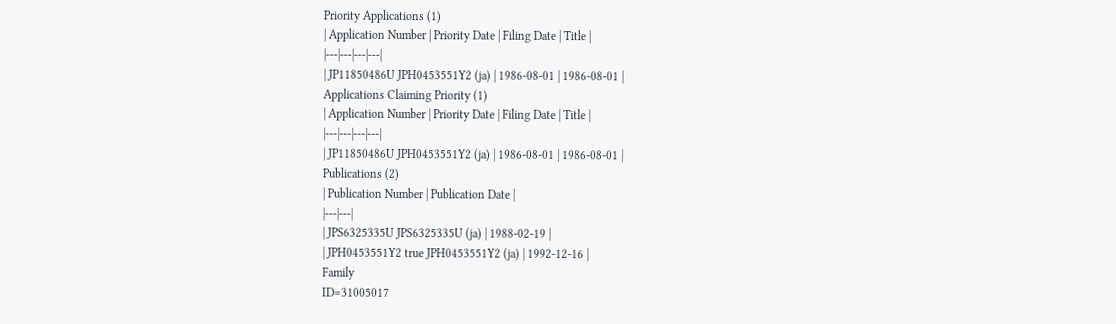Priority Applications (1)
| Application Number | Priority Date | Filing Date | Title |
|---|---|---|---|
| JP11850486U JPH0453551Y2 (ja) | 1986-08-01 | 1986-08-01 |
Applications Claiming Priority (1)
| Application Number | Priority Date | Filing Date | Title |
|---|---|---|---|
| JP11850486U JPH0453551Y2 (ja) | 1986-08-01 | 1986-08-01 |
Publications (2)
| Publication Number | Publication Date |
|---|---|
| JPS6325335U JPS6325335U (ja) | 1988-02-19 |
| JPH0453551Y2 true JPH0453551Y2 (ja) | 1992-12-16 |
Family
ID=31005017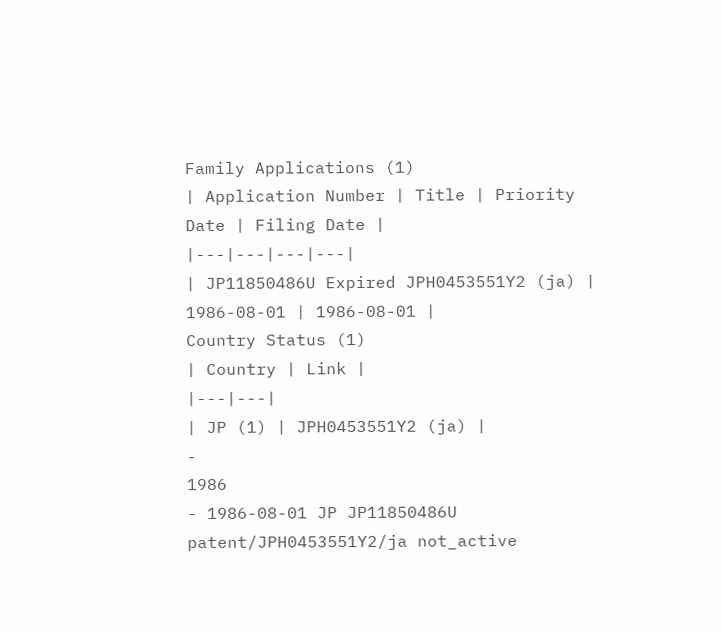Family Applications (1)
| Application Number | Title | Priority Date | Filing Date |
|---|---|---|---|
| JP11850486U Expired JPH0453551Y2 (ja) | 1986-08-01 | 1986-08-01 |
Country Status (1)
| Country | Link |
|---|---|
| JP (1) | JPH0453551Y2 (ja) |
-
1986
- 1986-08-01 JP JP11850486U patent/JPH0453551Y2/ja not_active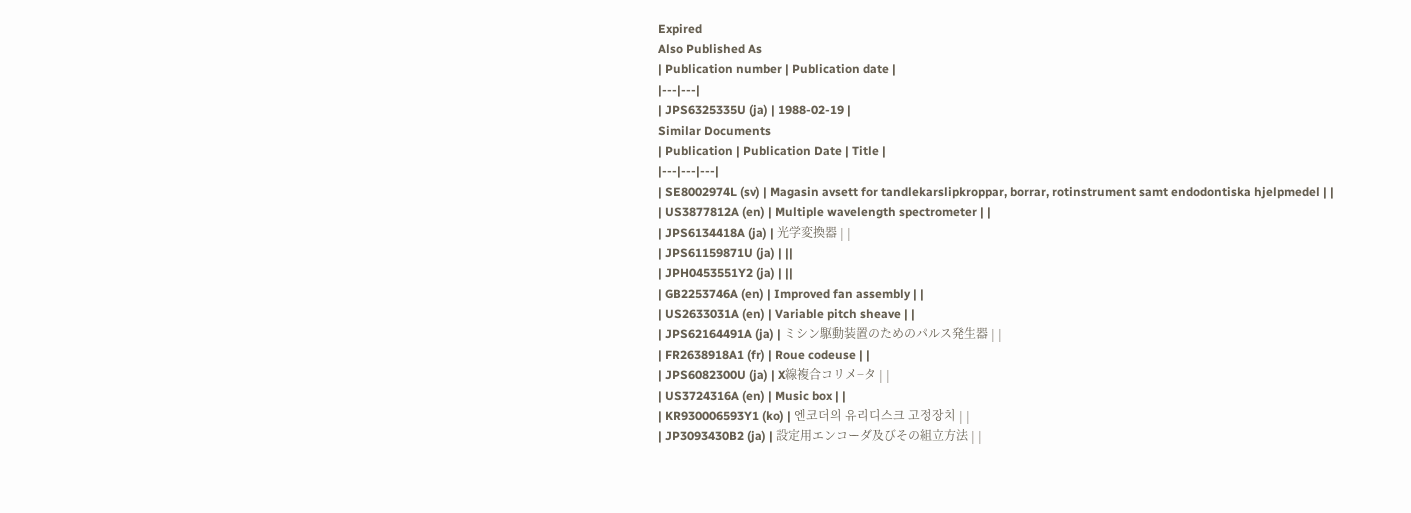Expired
Also Published As
| Publication number | Publication date |
|---|---|
| JPS6325335U (ja) | 1988-02-19 |
Similar Documents
| Publication | Publication Date | Title |
|---|---|---|
| SE8002974L (sv) | Magasin avsett for tandlekarslipkroppar, borrar, rotinstrument samt endodontiska hjelpmedel | |
| US3877812A (en) | Multiple wavelength spectrometer | |
| JPS6134418A (ja) | 光学変換器 | |
| JPS61159871U (ja) | ||
| JPH0453551Y2 (ja) | ||
| GB2253746A (en) | Improved fan assembly | |
| US2633031A (en) | Variable pitch sheave | |
| JPS62164491A (ja) | ミシン駆動装置のためのパルス発生器 | |
| FR2638918A1 (fr) | Roue codeuse | |
| JPS6082300U (ja) | X線複合コリメ−タ | |
| US3724316A (en) | Music box | |
| KR930006593Y1 (ko) | 엔코더의 유리디스크 고정장치 | |
| JP3093430B2 (ja) | 設定用エンコーダ及びその組立方法 | |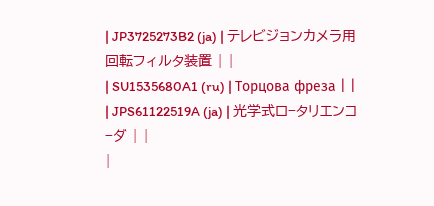| JP3725273B2 (ja) | テレビジョンカメラ用回転フィルタ装置 | |
| SU1535680A1 (ru) | Торцова фреза | |
| JPS61122519A (ja) | 光学式ロ−タリエンコ−ダ | |
|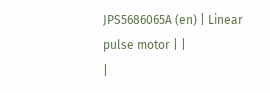JPS5686065A (en) | Linear pulse motor | |
|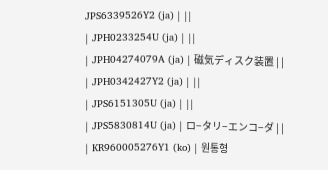JPS6339526Y2 (ja) | ||
| JPH0233254U (ja) | ||
| JPH04274079A (ja) | 磁気ディスク装置 | |
| JPH0342427Y2 (ja) | ||
| JPS6151305U (ja) | ||
| JPS5830814U (ja) | ロ−タリ−エンコ−ダ | |
| KR960005276Y1 (ko) | 원통형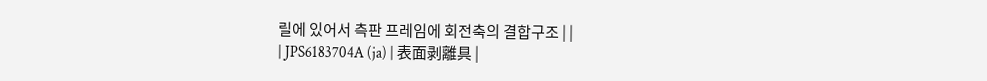릴에 있어서 측판 프레임에 회전축의 결합구조 | |
| JPS6183704A (ja) | 表面剥離具 |